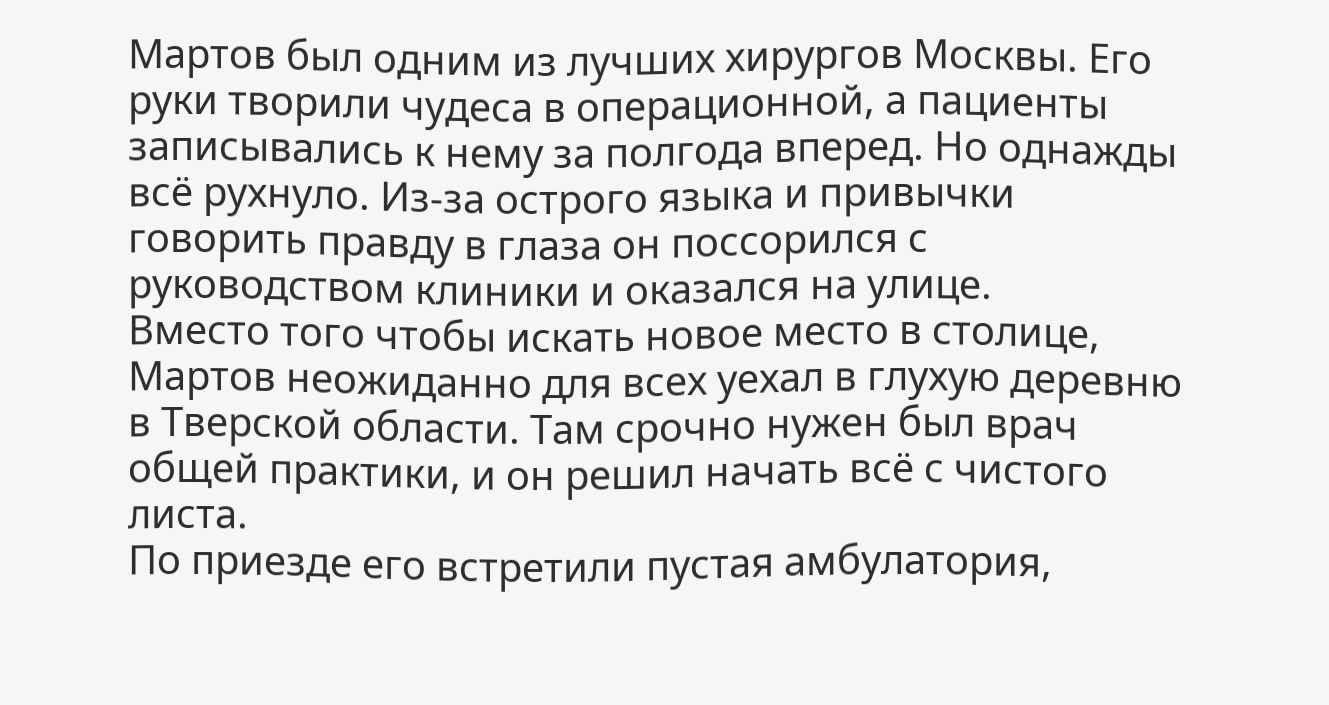Мартов был одним из лучших хирургов Москвы. Его руки творили чудеса в операционной, а пациенты записывались к нему за полгода вперед. Но однажды всё рухнуло. Из-за острого языка и привычки говорить правду в глаза он поссорился с руководством клиники и оказался на улице.
Вместо того чтобы искать новое место в столице, Мартов неожиданно для всех уехал в глухую деревню в Тверской области. Там срочно нужен был врач общей практики, и он решил начать всё с чистого листа.
По приезде его встретили пустая амбулатория,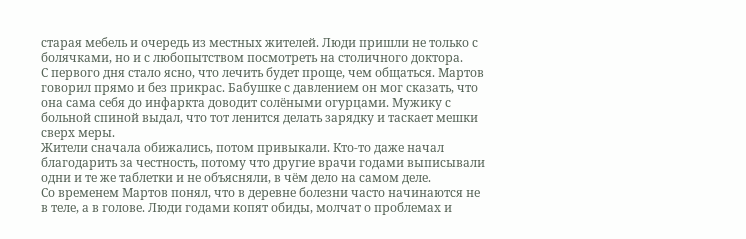старая мебель и очередь из местных жителей. Люди пришли не только с болячками, но и с любопытством посмотреть на столичного доктора.
С первого дня стало ясно, что лечить будет проще, чем общаться. Мартов говорил прямо и без прикрас. Бабушке с давлением он мог сказать, что она сама себя до инфаркта доводит солёными огурцами. Мужику с больной спиной выдал, что тот ленится делать зарядку и таскает мешки сверх меры.
Жители сначала обижались, потом привыкали. Кто-то даже начал благодарить за честность, потому что другие врачи годами выписывали одни и те же таблетки и не объясняли, в чём дело на самом деле.
Со временем Мартов понял, что в деревне болезни часто начинаются не в теле, а в голове. Люди годами копят обиды, молчат о проблемах и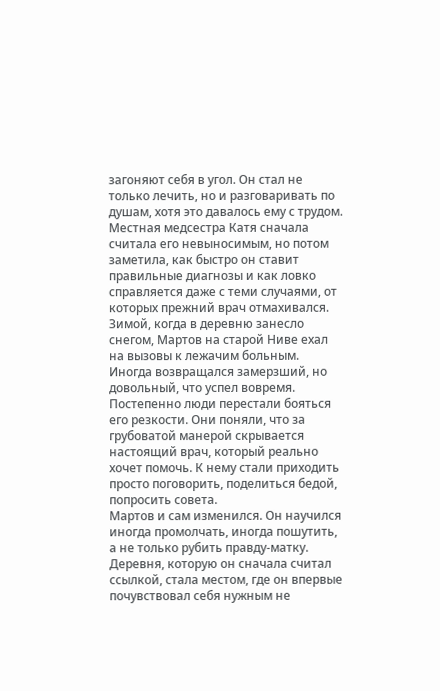загоняют себя в угол. Он стал не только лечить, но и разговаривать по душам, хотя это давалось ему с трудом.
Местная медсестра Катя сначала считала его невыносимым, но потом заметила, как быстро он ставит правильные диагнозы и как ловко справляется даже с теми случаями, от которых прежний врач отмахивался.
Зимой, когда в деревню занесло снегом, Мартов на старой Ниве ехал на вызовы к лежачим больным. Иногда возвращался замерзший, но довольный, что успел вовремя.
Постепенно люди перестали бояться его резкости. Они поняли, что за грубоватой манерой скрывается настоящий врач, который реально хочет помочь. К нему стали приходить просто поговорить, поделиться бедой, попросить совета.
Мартов и сам изменился. Он научился иногда промолчать, иногда пошутить, а не только рубить правду-матку. Деревня, которую он сначала считал ссылкой, стала местом, где он впервые почувствовал себя нужным не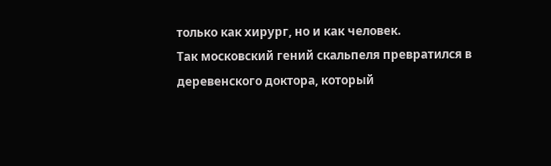только как хирург, но и как человек.
Так московский гений скальпеля превратился в деревенского доктора, который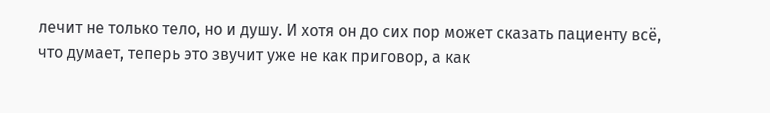лечит не только тело, но и душу. И хотя он до сих пор может сказать пациенту всё, что думает, теперь это звучит уже не как приговор, а как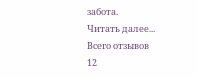забота.
Читать далее...
Всего отзывов
12